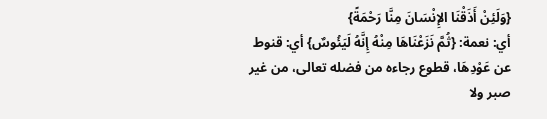{وَلَئِنْ أَذَقْنَا الإِنْسَانَ مِنَّا رَحْمَةً}
أي: نعمة: {ثُمَّ نَزَعْنَاهَا مِنْهُ إِنَّهُ لَيَئُوسٌ} أي: قنوط عن عَوْدِهَا، قطوع رجاءه من فضله تعالى، من غير صبر ولا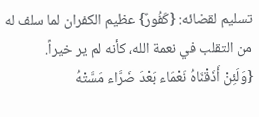تسليم لقضائه: {كَفُورٌ} عظيم الكفران لما سلف له من التقلب في نعمة الله، كأنه لم ير خيراً.
{وَلَئِنْ أَذَقْنَاهُ نَعْمَاء بَعْدَ ضَرَّاء مَسَّتْهُ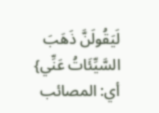لَيَقُولَنَّ ذَهَبَ السَّيِّئَاتُ عَنِّي} أي: المصائب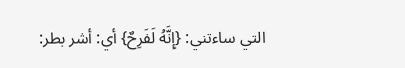التي ساءتني: {إِنَّهُ لَفَرِحٌ} أي: أشر بطر: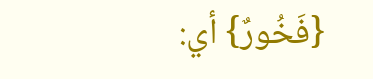{فَخُورٌ} أي: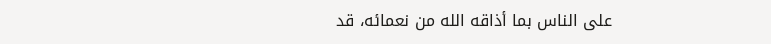على الناس بما أذاقه الله من نعمائه، قد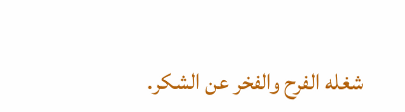شغله الفرح والفخر عن الشكر.